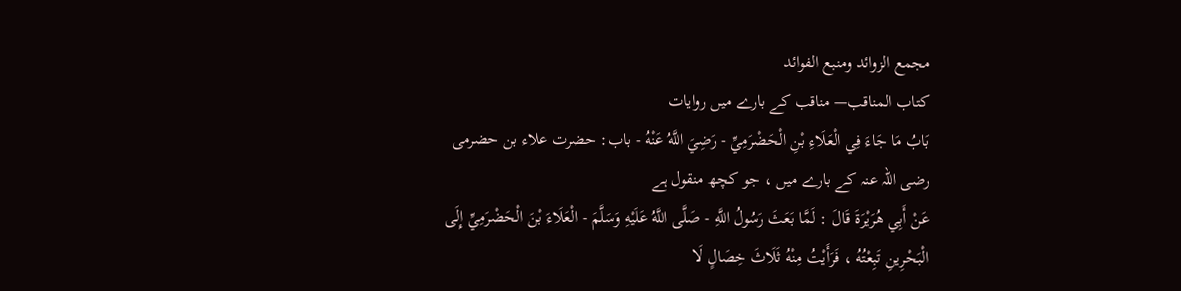مجمع الزوائد ومنبع الفوائد
كتاب المناقب— مناقب کے بارے میں روایات
بَابُ مَا جَاءَ فِي الْعَلَاءِ بْنِ الْحَضْرَمِيِّ - رَضِيَ اللَّهُ عَنْهُ - باب: حضرت علاء بن حضرمی رضی اللہ عنہ کے بارے میں ، جو کچھ منقول ہے
عَنْ أَبِي هُرَيْرَةَ قَالَ : لَمَّا بَعَثَ رَسُولُ اللَّهِ - صَلَّى اللَّهُ عَلَيْهِ وَسَلَّمَ - الْعَلَاءَ بْنَ الْحَضْرَمِيِّ إِلَى الْبَحْرِينِ تَبِعْتُهُ ، فَرَأَيْتُ مِنْهُ ثَلَاثَ خِصَالٍ لَا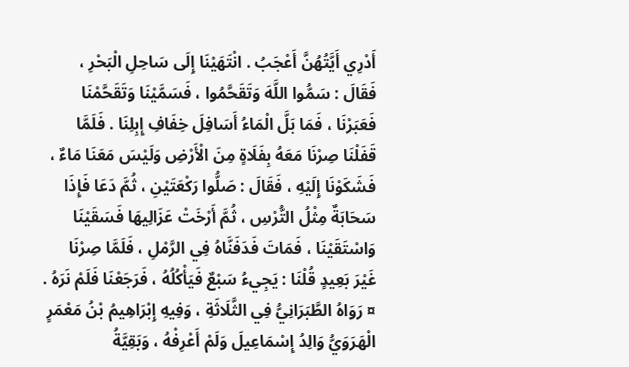أَدْرِي أَيَّتُهُنَّ أَعْجَبُ . انْتَهَيْنَا إِلَى سَاحِلِ الْبَحْرِ ، فَقَالَ : سَمُّوا اللَّهَ وَتَقَحَّمُوا ، فَسَمَّيْنَا وَتَقَحَّمْنَا فَعَبَرْنَا ، فَمَا بَلَّ الْمَاءُ أَسَافِلَ خِفَافِ إِبِلِنَا . فَلَمَّا قَفَلْنَا صِرْنَا مَعَهُ بِفَلَاةٍ مِنَ الْأَرْضِ وَلَيْسَ مَعَنَا مَاءٌ ، فَشَكَوْنَا إِلَيْهِ ، فَقَالَ : صَلُّوا رَكْعَتَيْنِ ، ثُمَّ دَعَا فَإِذَا سَحَابَةٌ مِثْلُ التُّرْسِ ، ثُمَّ أَرْخَتْ عَزَالِيهَا فَسَقَيْنَا وَاسْتَقَيْنَا ، فَمَاتَ فَدَفَنَّاهُ فِي الرَّمْلِ ، فَلَمَّا صِرْنَا غَيْرَ بَعِيدٍ قُلْنَا : يَجِيءُ سَبْعٌ فَيَأْكُلُهُ ، فَرَجَعْنَا فَلَمْ نَرَهُ . ¤ رَوَاهُ الطَّبَرَانِيُّ فِي الثَّلَاثَةِ ، وَفِيهِ إِبْرَاهِيمُ بْنُ مَعْمَرٍ الْهَرَوَيُّ وَالِدُ إِسْمَاعِيلَ وَلَمْ أَعْرِفْهُ ، وَبَقِيَّةُ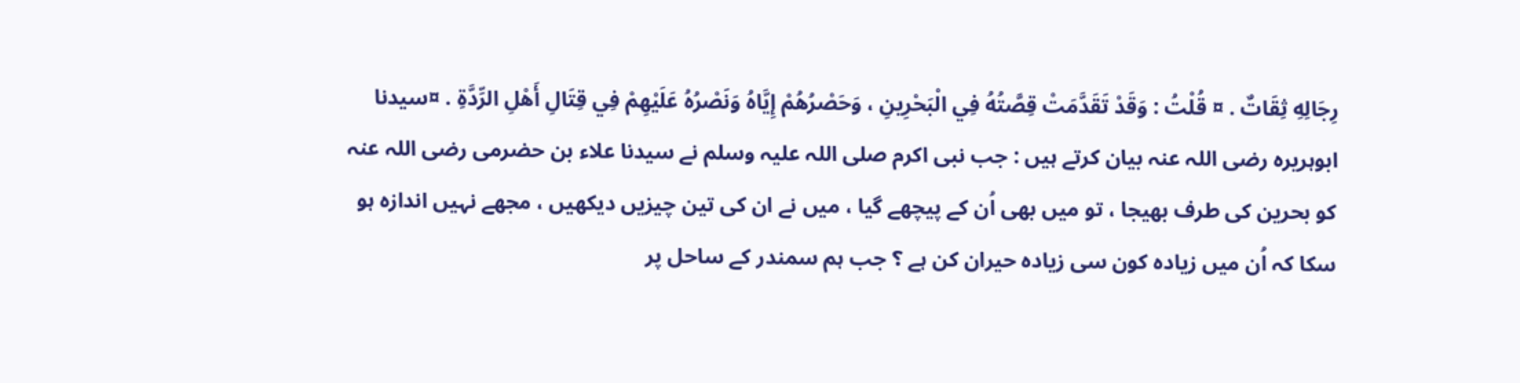رِجَالِهِ ثِقَاتٌ . ¤ قُلْتُ : وَقَدْ تَقَدَّمَتْ قِصَّتُهُ فِي الْبَحْرِينِ ، وَحَصْرُهُمْ إِيَّاهُ وَنَصْرُهُ عَلَيْهِمْ فِي قِتَالِ أَهْلِ الرِّدَّةِ . ¤سیدنا ابوہریرہ رضی اللہ عنہ بیان کرتے ہیں : جب نبی اکرم صلی اللہ علیہ وسلم نے سیدنا علاء بن حضرمی رضی اللہ عنہ کو بحرین کی طرف بھیجا ، تو میں بھی اُن کے پیچھے گیا ، میں نے ان کی تین چیزیں دیکھیں ، مجھے نہیں اندازہ ہو سکا کہ اُن میں زیادہ کون سی زیادہ حیران کن ہے ؟ جب ہم سمندر کے ساحل پر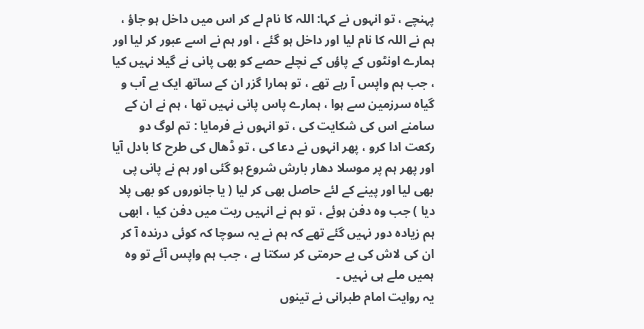پہنچے ، تو انہوں نے کہا: اللہ کا نام لے کر اس میں داخل ہو جاؤ ، ہم نے اللہ کا نام لیا اور داخل ہو گئے ، اور ہم نے اسے عبور کر لیا اور ہمارے اونٹوں کے پاؤں کے نچلے حصے کو بھی پانی نے گیلا نہیں کیا ، جب ہم واپس آ رہے تھے ، تو ہمارا گزر ان کے ساتھ ایک بے آب و گیاہ سرزمین سے ہوا ، ہمارے پاس پانی نہیں تھا ، ہم نے ان کے سامنے اس کی شکایت کی ، تو انہوں نے فرمایا : تم لوگ دو رکعت ادا کرو ، پھر انہوں نے دعا کی ، تو ڈھال کی طرح کا بادل آیا اور پھر ہم پر موسلا دھار بارش شروع ہو گئی اور ہم نے پانی پی بھی لیا اور پینے کے لئے حاصل بھی کر لیا ( یا جانوروں کو بھی پلا دیا ) جب وہ دفن ہوئے ، تو ہم نے انہیں ریت میں دفن کیا ، ابھی ہم زیادہ دور نہیں گئے تھے کہ ہم نے یہ سوچا کہ کوئی درندہ آ کر ان کی لاش کی بے حرمتی کر سکتا ہے ، جب ہم واپس آئے تو وہ ہمیں ملے ہی نہیں ۔
یہ روایت امام طبرانی نے تینوں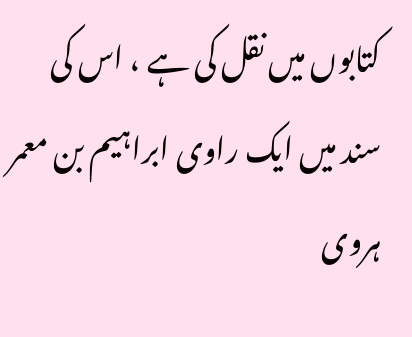کتابوں میں نقل کی ہے ، اس کی سند میں ایک راوی ابراہیم بن معمر ہروی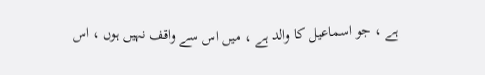ہے ، جو اسماعیل کا والد ہے ، میں اس سے واقف نہیں ہوں ، اس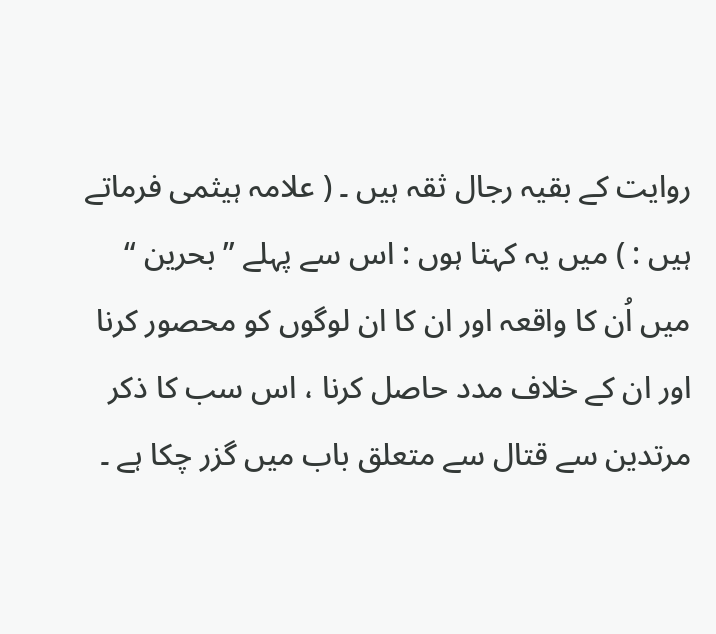روایت کے بقیہ رجال ثقہ ہیں ۔ ( علامہ ہیثمی فرماتے ہیں : ) میں یہ کہتا ہوں : اس سے پہلے ” بحرین “ میں اُن کا واقعہ اور ان کا ان لوگوں کو محصور کرنا اور ان کے خلاف مدد حاصل کرنا ، اس سب کا ذکر مرتدین سے قتال سے متعلق باب میں گزر چکا ہے ۔